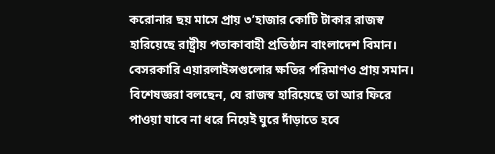করোনার ছয় মাসে প্রায় ৩’হাজার কোটি টাকার রাজস্ব হারিয়েছে রাষ্ট্রীয় পতাকাবাহী প্রতিষ্ঠান বাংলাদেশ বিমান। বেসরকারি এয়ারলাইন্সগুলোর ক্ষতির পরিমাণও প্রায় সমান। বিশেষজ্ঞরা বলছেন, যে রাজস্ব হারিয়েছে তা আর ফিরে পাওয়া যাবে না ধরে নিয়েই ঘুরে দাঁড়াতে হবে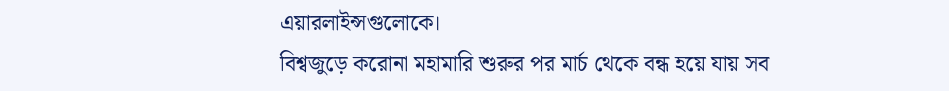এয়ারলাইন্সগুলোকে।
বিশ্বজুড়ে করোনা মহামারি শুরুর পর মার্চ থেকে বন্ধ হয়ে যায় সব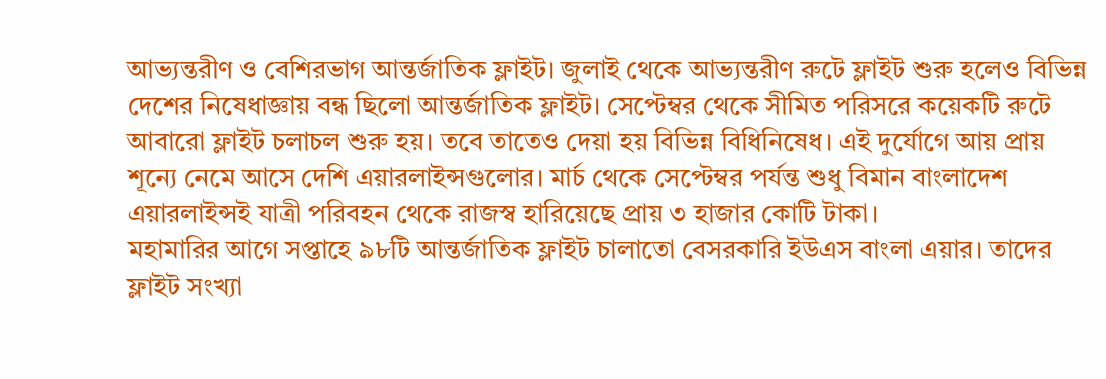আভ্যন্তরীণ ও বেশিরভাগ আন্তর্জাতিক ফ্লাইট। জুলাই থেকে আভ্যন্তরীণ রুটে ফ্লাইট শুরু হলেও বিভিন্ন দেশের নিষেধাজ্ঞায় বন্ধ ছিলো আন্তর্জাতিক ফ্লাইট। সেপ্টেম্বর থেকে সীমিত পরিসরে কয়েকটি রুটে আবারো ফ্লাইট চলাচল শুরু হয়। তবে তাতেও দেয়া হয় বিভিন্ন বিধিনিষেধ। এই দুর্যোগে আয় প্রায় শূন্যে নেমে আসে দেশি এয়ারলাইন্সগুলোর। মার্চ থেকে সেপ্টেম্বর পর্যন্ত শুধু বিমান বাংলাদেশ এয়ারলাইন্সই যাত্রী পরিবহন থেকে রাজস্ব হারিয়েছে প্রায় ৩ হাজার কোটি টাকা।
মহামারির আগে সপ্তাহে ৯৮টি আন্তর্জাতিক ফ্লাইট চালাতো বেসরকারি ইউএস বাংলা এয়ার। তাদের ফ্লাইট সংখ্যা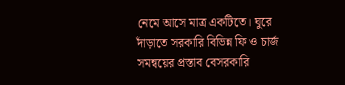নেমে আসে মাত্র একটিতে। ঘুরে দাঁড়াতে সরকারি বিভিন্ন ফি ও চার্জ সমন্বয়ের প্রস্তাব বেসরকারি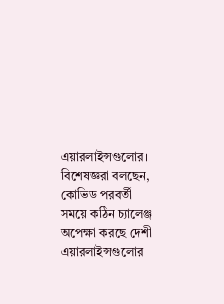এয়ারলাইন্সগুলোর।
বিশেষজ্ঞরা বলছেন, কোভিড পরবর্তী সময়ে কঠিন চ্যালেঞ্জ অপেক্ষা করছে দেশী এয়ারলাইন্সগুলোর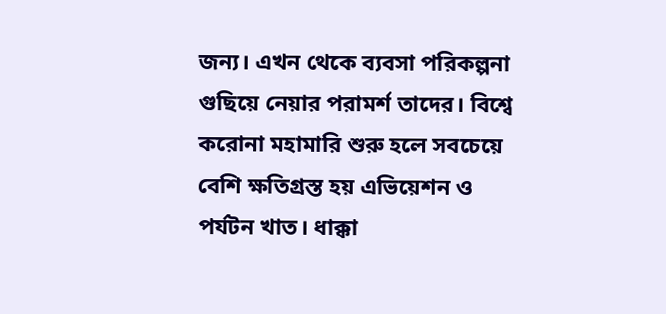জন্য। এখন থেকে ব্যবসা পরিকল্পনা গুছিয়ে নেয়ার পরামর্শ তাদের। বিশ্বে করোনা মহামারি শুরু হলে সবচেয়ে বেশি ক্ষতিগ্রস্ত হয় এভিয়েশন ও পর্যটন খাত। ধাক্কা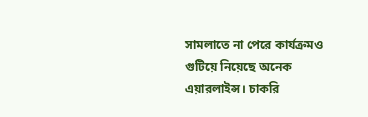সামলাতে না পেরে কার্যক্রমও গুটিয়ে নিয়েছে অনেক এয়ারলাইন্স। চাকরি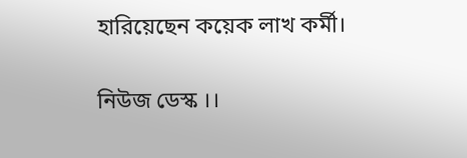হারিয়েছেন কয়েক লাখ কর্মী।

নিউজ ডেস্ক ।।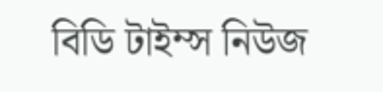বিডি টাইম্স নিউজ